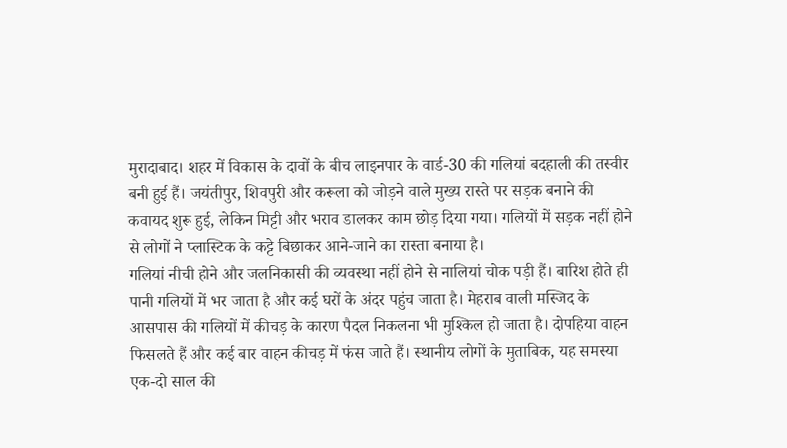मुरादाबाद। शहर में विकास के दावों के बीच लाइनपार के वार्ड-30 की गलियां बदहाली की तस्वीर बनी हुई हैं। जयंतीपुर, शिवपुरी और करूला को जोड़ने वाले मुख्य रास्ते पर सड़क बनाने की कवायद शुरू हुई, लेकिन मिट्टी और भराव डालकर काम छोड़ दिया गया। गलियों में सड़क नहीं होने से लोगों ने प्लास्टिक के कट्टे बिछाकर आने-जाने का रास्ता बनाया है।
गलियां नीची होने और जलनिकासी की व्यवस्था नहीं होने से नालियां चोक पड़ी हैं। बारिश होते ही पानी गलियों में भर जाता है और कई घरों के अंदर पहुंच जाता है। मेहराब वाली मस्जिद के आसपास की गलियों में कीचड़ के कारण पैदल निकलना भी मुश्किल हो जाता है। दोपहिया वाहन फिसलते हैं और कई बार वाहन कीचड़ में फंस जाते हैं। स्थानीय लोगों के मुताबिक, यह समस्या एक-दो साल की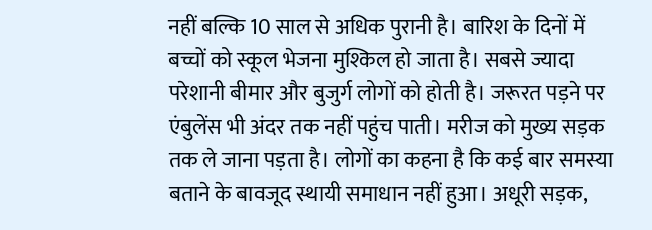नहीं बल्कि 10 साल से अधिक पुरानी है। बारिश के दिनों में बच्चों को स्कूल भेजना मुश्किल हो जाता है। सबसे ज्यादा परेशानी बीमार और बुजुर्ग लोगों को होती है। जरूरत पड़ने पर एंबुलेंस भी अंदर तक नहीं पहुंच पाती। मरीज को मुख्य सड़क तक ले जाना पड़ता है। लोगों का कहना है कि कई बार समस्या बताने के बावजूद स्थायी समाधान नहीं हुआ। अधूरी सड़क,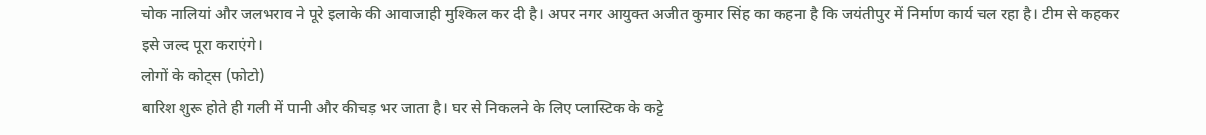चोक नालियां और जलभराव ने पूरे इलाके की आवाजाही मुश्किल कर दी है। अपर नगर आयुक्त अजीत कुमार सिंह का कहना है कि जयंतीपुर में निर्माण कार्य चल रहा है। टीम से कहकर इसे जल्द पूरा कराएंगे।
लोगों के कोट्स (फोटो)
बारिश शुरू होते ही गली में पानी और कीचड़ भर जाता है। घर से निकलने के लिए प्लास्टिक के कट्टे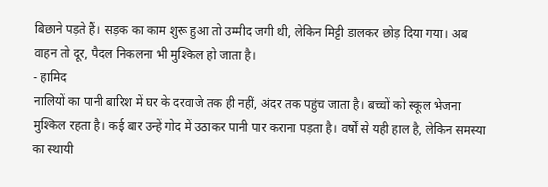बिछाने पड़ते हैं। सड़क का काम शुरू हुआ तो उम्मीद जगी थी, लेकिन मिट्टी डालकर छोड़ दिया गया। अब वाहन तो दूर, पैदल निकलना भी मुश्किल हो जाता है।
- हामिद
नालियों का पानी बारिश में घर के दरवाजे तक ही नहीं, अंदर तक पहुंच जाता है। बच्चों को स्कूल भेजना मुश्किल रहता है। कई बार उन्हें गोद में उठाकर पानी पार कराना पड़ता है। वर्षों से यही हाल है, लेकिन समस्या का स्थायी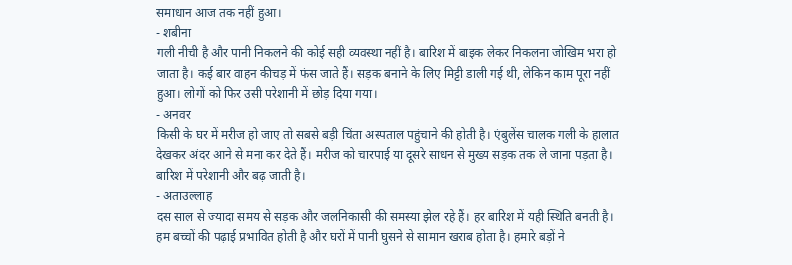समाधान आज तक नहीं हुआ।
- शबीना
गली नीची है और पानी निकलने की कोई सही व्यवस्था नहीं है। बारिश में बाइक लेकर निकलना जोखिम भरा हो जाता है। कई बार वाहन कीचड़ में फंस जाते हैं। सड़क बनाने के लिए मिट्टी डाली गई थी, लेकिन काम पूरा नहीं हुआ। लोगों को फिर उसी परेशानी में छोड़ दिया गया।
- अनवर
किसी के घर में मरीज हो जाए तो सबसे बड़ी चिंता अस्पताल पहुंचाने की होती है। एंबुलेंस चालक गली के हालात देखकर अंदर आने से मना कर देते हैं। मरीज को चारपाई या दूसरे साधन से मुख्य सड़क तक ले जाना पड़ता है। बारिश में परेशानी और बढ़ जाती है।
- अताउल्लाह
दस साल से ज्यादा समय से सड़क और जलनिकासी की समस्या झेल रहे हैं। हर बारिश में यही स्थिति बनती है। हम बच्चों की पढ़ाई प्रभावित होती है और घरों में पानी घुसने से सामान खराब होता है। हमारे बड़ों ने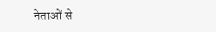नेताओं से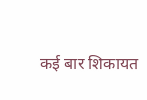कई बार शिकायत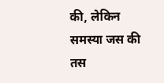की, लेकिन समस्या जस की तस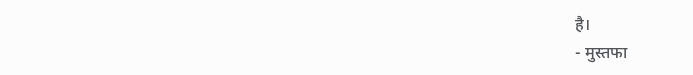है।
- मुस्तफा